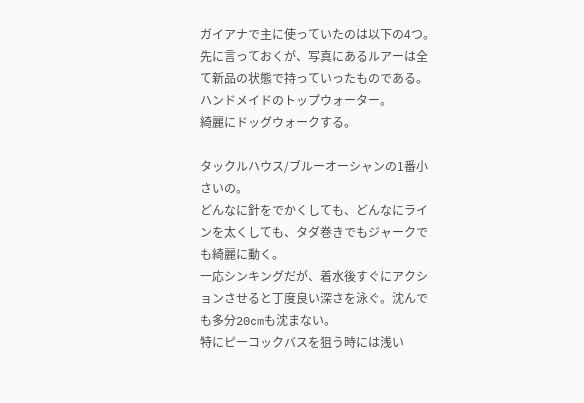ガイアナで主に使っていたのは以下の4つ。
先に言っておくが、写真にあるルアーは全て新品の状態で持っていったものである。
ハンドメイドのトップウォーター。
綺麗にドッグウォークする。

タックルハウス/ブルーオーシャンの1番小さいの。
どんなに針をでかくしても、どんなにラインを太くしても、タダ巻きでもジャークでも綺麗に動く。
一応シンキングだが、着水後すぐにアクションさせると丁度良い深さを泳ぐ。沈んでも多分20cmも沈まない。
特にピーコックバスを狙う時には浅い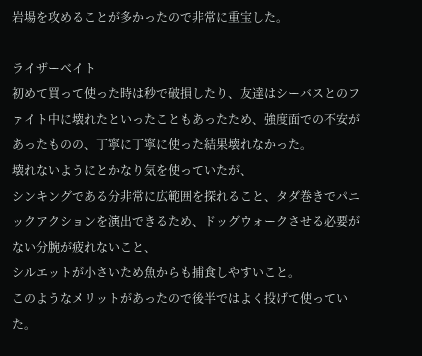岩場を攻めることが多かったので非常に重宝した。

ライザーベイト
初めて買って使った時は秒で破損したり、友達はシーバスとのファイト中に壊れたといったこともあったため、強度面での不安があったものの、丁寧に丁寧に使った結果壊れなかった。
壊れないようにとかなり気を使っていたが、
シンキングである分非常に広範囲を探れること、タダ巻きでパニックアクションを演出できるため、ドッグウォークさせる必要がない分腕が疲れないこと、
シルエットが小さいため魚からも捕食しやすいこと。
このようなメリットがあったので後半ではよく投げて使っていた。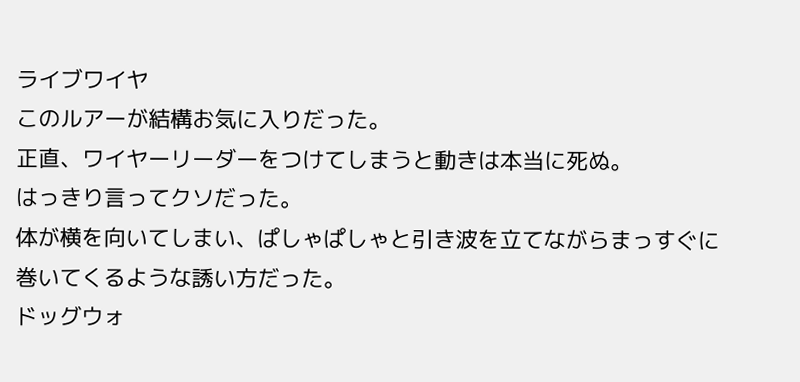ライブワイヤ
このルアーが結構お気に入りだった。
正直、ワイヤーリーダーをつけてしまうと動きは本当に死ぬ。
はっきり言ってクソだった。
体が横を向いてしまい、ぱしゃぱしゃと引き波を立てながらまっすぐに巻いてくるような誘い方だった。
ドッグウォ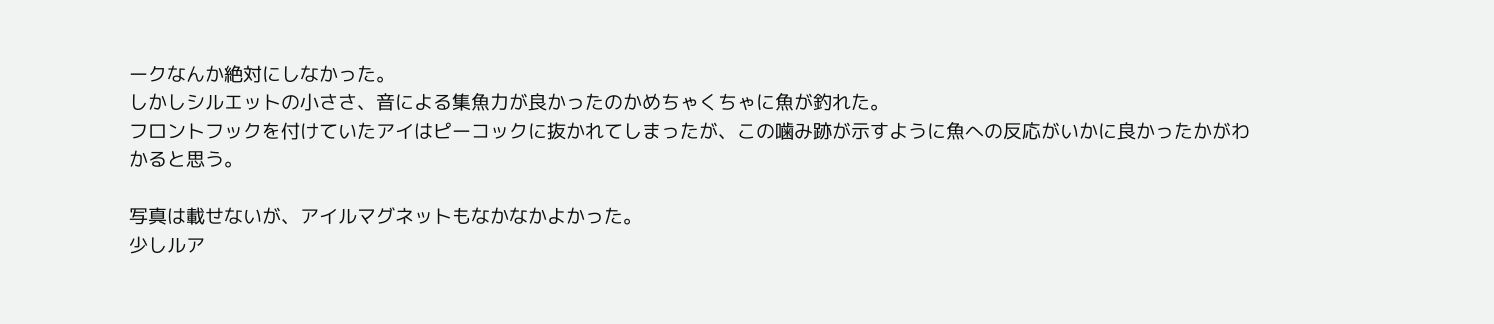ークなんか絶対にしなかった。
しかしシルエットの小ささ、音による集魚力が良かったのかめちゃくちゃに魚が釣れた。
フロントフックを付けていたアイはピーコックに抜かれてしまったが、この噛み跡が示すように魚への反応がいかに良かったかがわかると思う。

写真は載せないが、アイルマグネットもなかなかよかった。
少しルア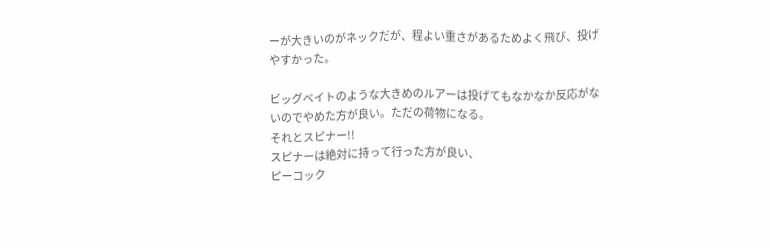ーが大きいのがネックだが、程よい重さがあるためよく飛び、投げやすかった。

ビッグベイトのような大きめのルアーは投げてもなかなか反応がないのでやめた方が良い。ただの荷物になる。
それとスピナー!!
スピナーは絶対に持って行った方が良い、
ピーコック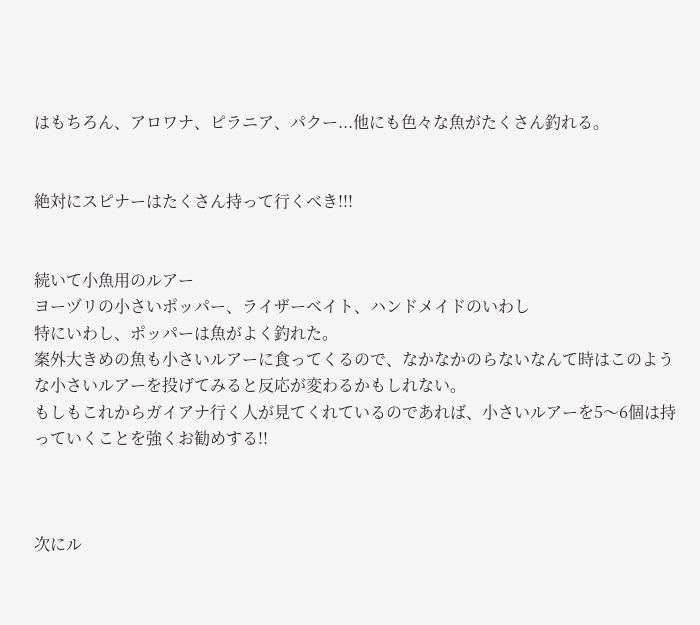はもちろん、アロワナ、ピラニア、パクー...他にも色々な魚がたくさん釣れる。


絶対にスピナーはたくさん持って行くべき!!!


続いて小魚用のルアー
ヨーヅリの小さいポッパー、ライザーベイト、ハンドメイドのいわし
特にいわし、ポッパーは魚がよく釣れた。
案外大きめの魚も小さいルアーに食ってくるので、なかなかのらないなんて時はこのような小さいルアーを投げてみると反応が変わるかもしれない。
もしもこれからガイアナ行く人が見てくれているのであれば、小さいルアーを5〜6個は持っていくことを強くお勧めする!!



次にル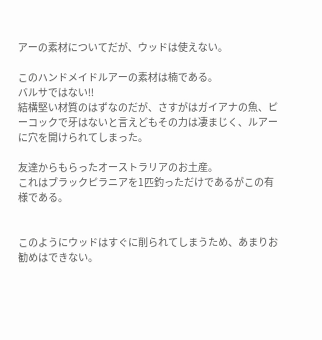アーの素材についてだが、ウッドは使えない。

このハンドメイドルアーの素材は楠である。
バルサではない!!
結構堅い材質のはずなのだが、さすがはガイアナの魚、ピーコックで牙はないと言えどもその力は凄まじく、ルアーに穴を開けられてしまった。

友達からもらったオーストラリアのお土産。
これはブラックピラニアを1匹釣っただけであるがこの有様である。


このようにウッドはすぐに削られてしまうため、あまりお勧めはできない。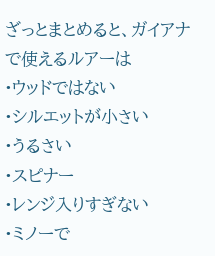ざっとまとめると、ガイアナで使えるルアーは
•ウッドではない
•シルエットが小さい
•うるさい
•スピナー
•レンジ入りすぎない
•ミノーで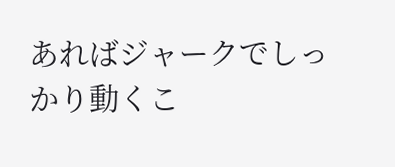あればジャークでしっかり動くこ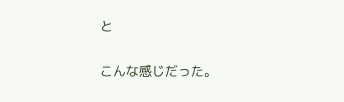と

こんな感じだった。